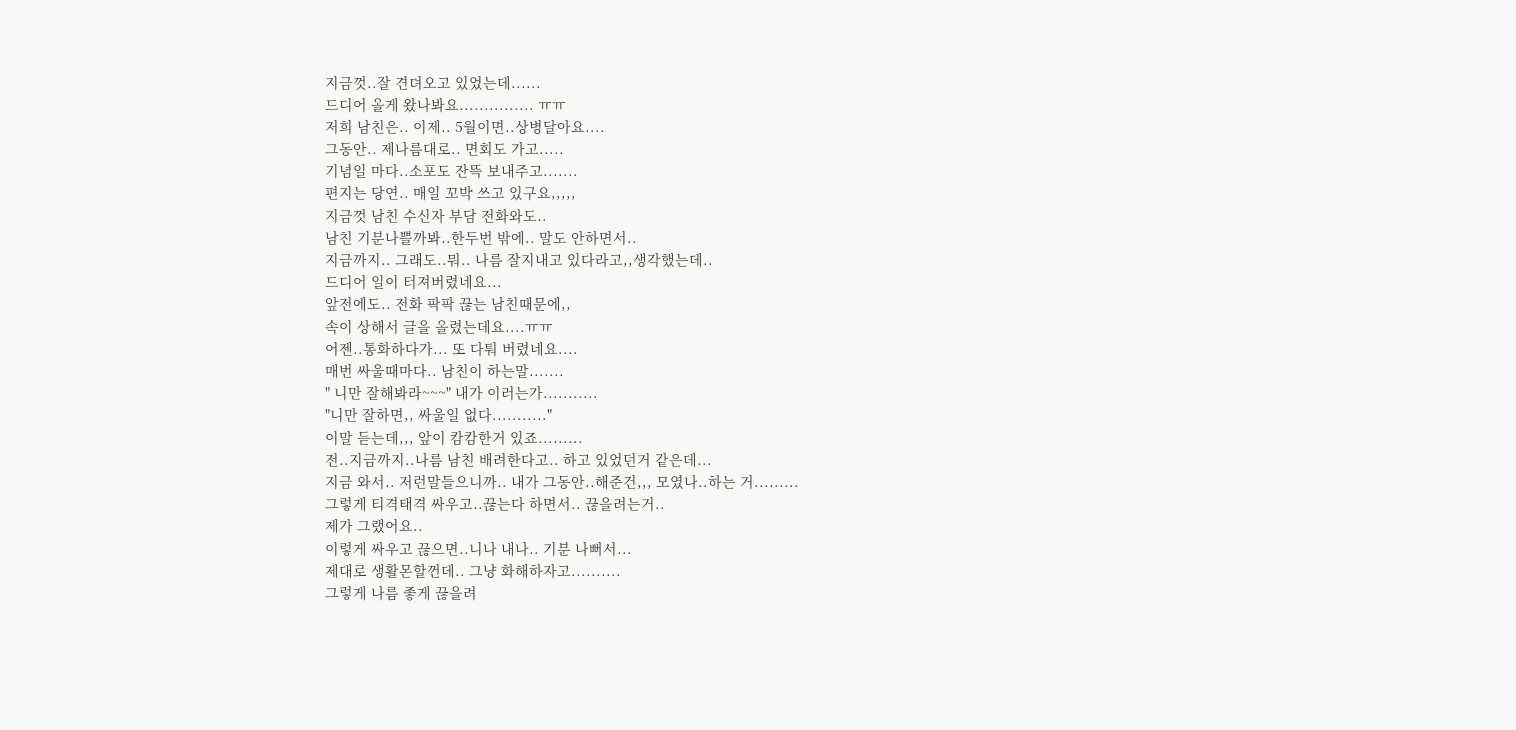지금껏..잘 견뎌오고 있었는데......
드디어 올게 왔나봐요............... ㅠㅠ
저희 남친은.. 이제.. 5월이면..상병달아요....
그동안.. 제나름대로.. 면회도 가고.....
기념일 마다..소포도 잔뜩 보내주고.......
편지는 당연.. 매일 꼬박 쓰고 있구요,,,,,
지금껏 남친 수신자 부담 전화와도..
남친 기분나쁠까봐..한두번 밖에.. 말도 안하면서..
지금까지.. 그래도..뭐.. 나름 잘지내고 있다라고,,생각했는데..
드디어 일이 터져버렸네요...
앞전에도.. 전화 팍팍 끊는 남친때문에,,
속이 상해서 글을 올렸는데요....ㅠㅠ
어젠..통화하다가... 또 다퉈 버렸네요....
매번 싸울때마다.. 남친이 하는말.......
" 니만 잘해봐라~~~" 내가 이러는가...........
"니만 잘하면,, 싸울일 없다..........."
이말 듣는데,,, 앞이 캄캄한거 있죠.........
전..지금까지..나름 남친 배려한다고.. 하고 있었던거 같은데...
지금 와서.. 저런말들으니까.. 내가 그동안..해준건,,, 모였나..하는 거.........
그렇게 티격태격 싸우고..끊는다 하면서.. 끊을려는거..
제가 그랬어요..
이렇게 싸우고 끊으면..니나 내나.. 기분 나뻐서...
제대로 생활몬할껀데.. 그냥 화해하자고..........
그렇게 나름 좋게 끊을려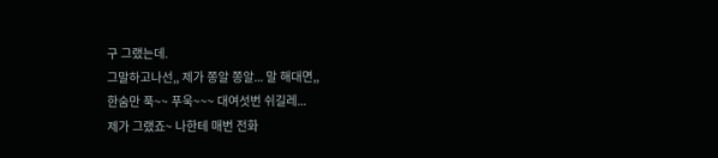구 그랬는데.
그말하고나선,, 제가 쫑알 쫑알... 말 해대면,,
한숨만 푹~~ 푸욱~~~ 대여섯번 쉬길레...
제가 그랬죠~ 나한테 매번 전화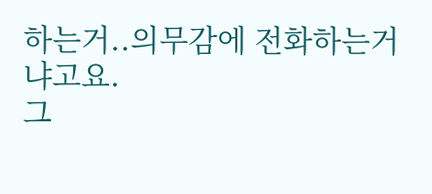하는거..의무감에 전화하는거냐고요.
그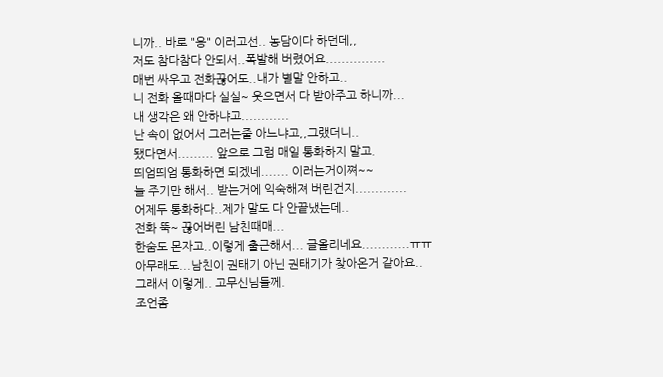니까.. 바로 "응" 이러고선.. 농담이다 하던데,,
저도 참다참다 안되서..폭발해 버렸어요...............
매번 싸우고 전화끊어도..내가 별말 안하고..
니 전화 올때마다 실실~ 웃으면서 다 받아주고 하니까...
내 생각은 왜 안하냐고............
난 속이 없어서 그러는줄 아느냐고,,그랬더니..
됐다면서......... 앞으로 그럼 매일 통화하지 말고.
띄엄띄엄 통화하면 되겠네....... 이러는거이쪄~~
늘 주기만 해서.. 받는거에 익숙해져 버린건지.............
어제두 통화하다..제가 말도 다 안끝냈는데..
전화 뚝~ 끊어버린 남친때매...
한숨도 몬자고..이렇게 출근해서... 글올리네요............ㅠㅠ
아무래도...남친이 권태기 아닌 권태기가 찾아온거 같아요..
그래서 이렇게.. 고무신님들께.
조언좀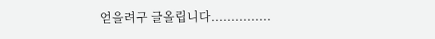얻을려구 글올립니다...............